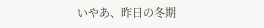いやあ、昨日の冬期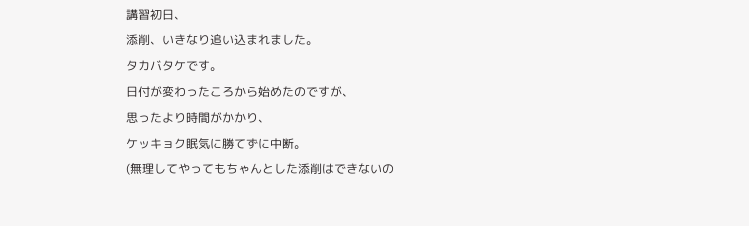講習初日、
添削、いきなり追い込まれました。
タカバタケです。
日付が変わったころから始めたのですが、
思ったより時間がかかり、
ケッキョク眠気に勝てずに中断。
(無理してやってもちゃんとした添削はできないの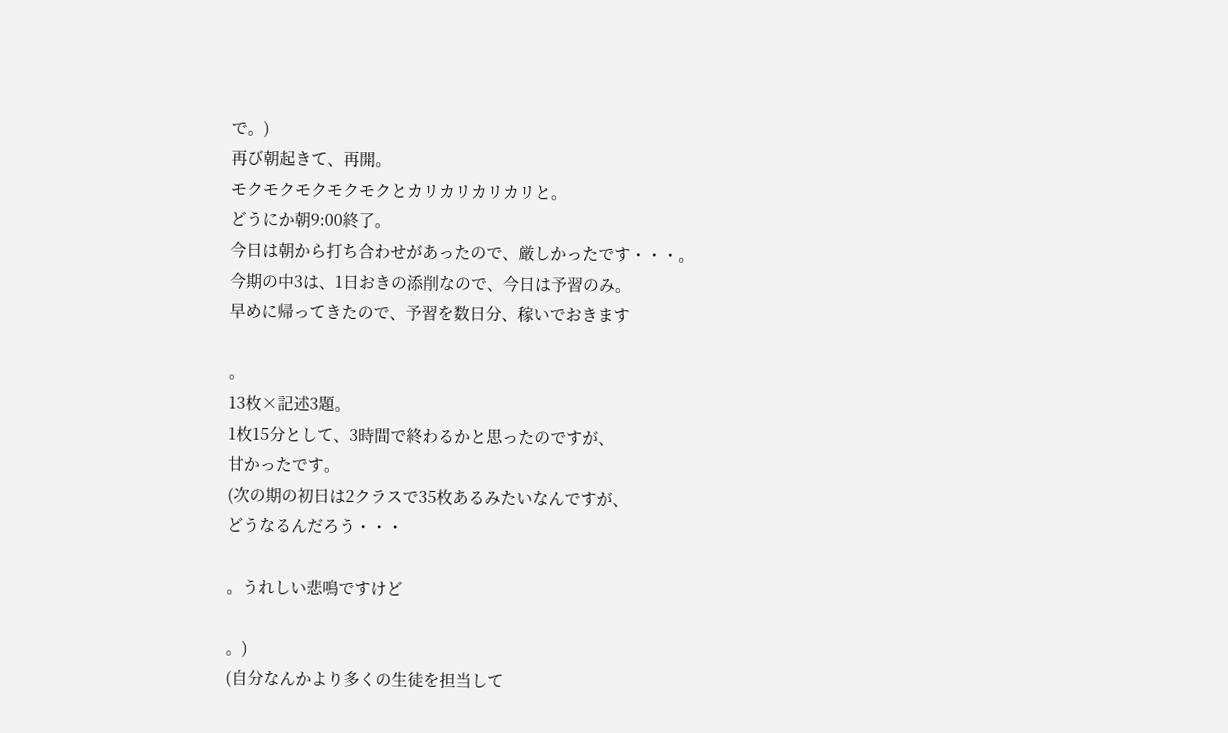で。)
再び朝起きて、再開。
モクモクモクモクモクとカリカリカリカリと。
どうにか朝9:00終了。
今日は朝から打ち合わせがあったので、厳しかったです・・・。
今期の中3は、1日おきの添削なので、今日は予習のみ。
早めに帰ってきたので、予習を数日分、稼いでおきます

。
13枚×記述3題。
1枚15分として、3時間で終わるかと思ったのですが、
甘かったです。
(次の期の初日は2クラスで35枚あるみたいなんですが、
どうなるんだろう・・・

。うれしい悲鳴ですけど

。)
(自分なんかより多くの生徒を担当して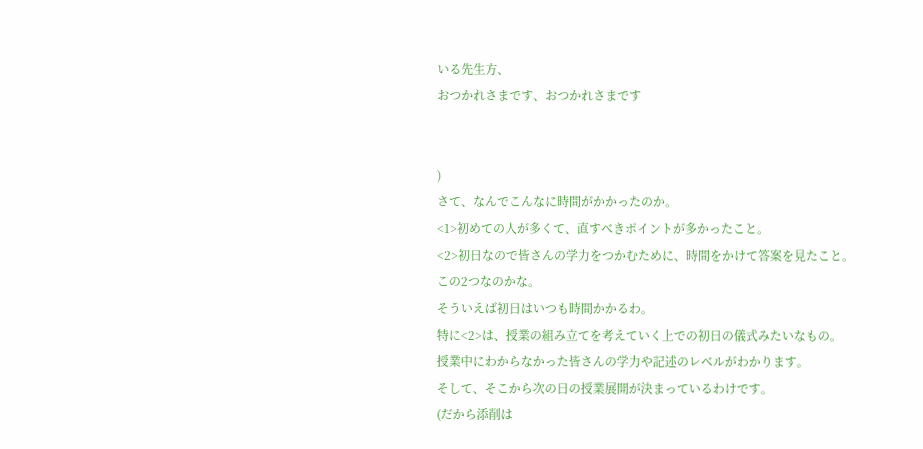いる先生方、
おつかれさまです、おつかれさまです


)
さて、なんでこんなに時間がかかったのか。
<1>初めての人が多くて、直すべきポイントが多かったこと。
<2>初日なので皆さんの学力をつかむために、時間をかけて答案を見たこと。
この2つなのかな。
そういえば初日はいつも時間かかるわ。
特に<2>は、授業の組み立てを考えていく上での初日の儀式みたいなもの。
授業中にわからなかった皆さんの学力や記述のレベルがわかります。
そして、そこから次の日の授業展開が決まっているわけです。
(だから添削は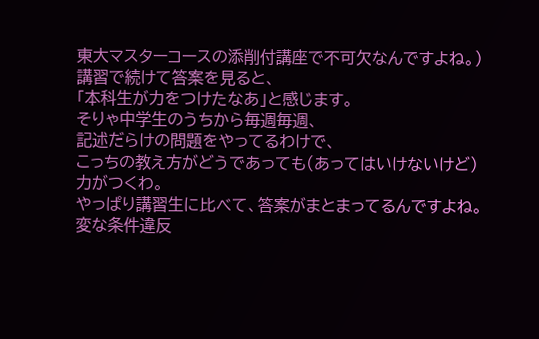東大マスターコースの添削付講座で不可欠なんですよね。)
講習で続けて答案を見ると、
「本科生が力をつけたなあ」と感じます。
そりゃ中学生のうちから毎週毎週、
記述だらけの問題をやってるわけで、
こっちの教え方がどうであっても(あってはいけないけど)
力がつくわ。
やっぱり講習生に比べて、答案がまとまってるんですよね。
変な条件違反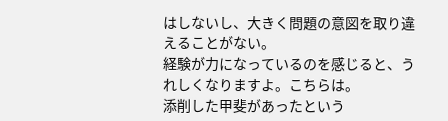はしないし、大きく問題の意図を取り違えることがない。
経験が力になっているのを感じると、うれしくなりますよ。こちらは。
添削した甲斐があったという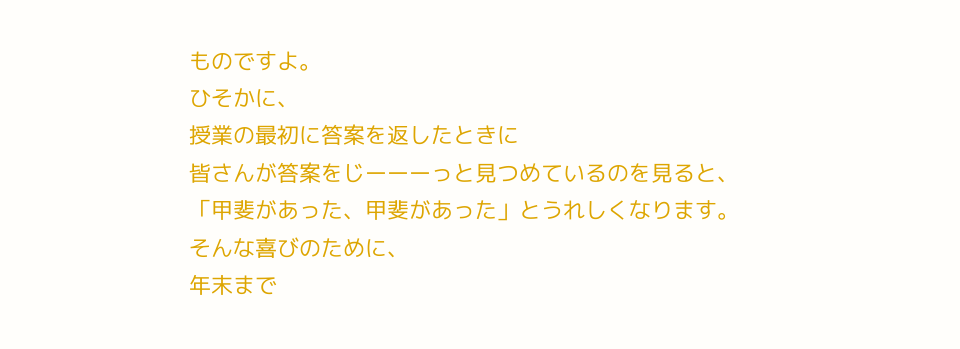ものですよ。
ひそかに、
授業の最初に答案を返したときに
皆さんが答案をじーーーっと見つめているのを見ると、
「甲斐があった、甲斐があった」とうれしくなります。
そんな喜びのために、
年末まで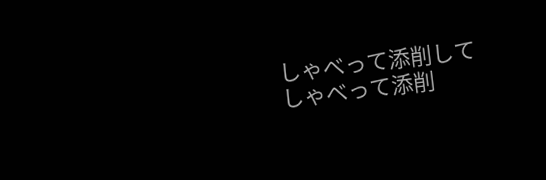しゃべって添削してしゃべって添削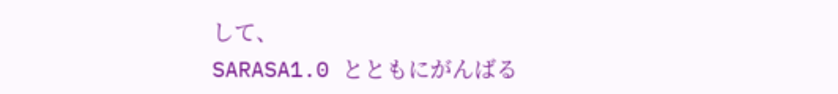して、
SARASA1.0 とともにがんばる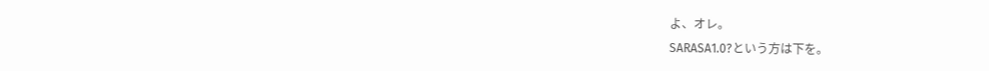よ、オレ。
SARASA1.0?という方は下を。